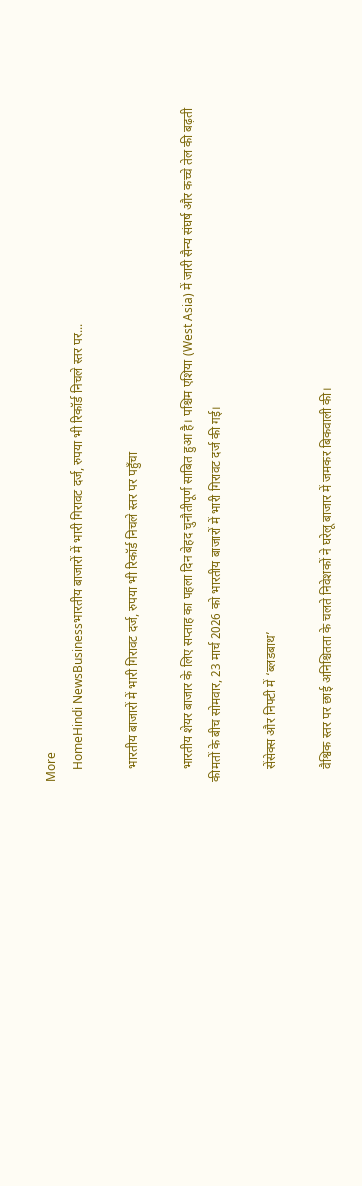More
    HomeHindi NewsBusinessभारतीय बाजारों में भारी गिरावट दर्ज, रुपया भी रिकॉर्ड निचले स्तर पर...

    भारतीय बाजारों में भारी गिरावट दर्ज, रुपया भी रिकॉर्ड निचले स्तर पर पहुँचा

    भारतीय शेयर बाजार के लिए सप्ताह का पहला दिन बेहद चुनौतीपूर्ण साबित हुआ है। पश्चिम एशिया (West Asia) में जारी सैन्य संघर्ष और कच्चे तेल की बढ़ती कीमतों के बीच सोमवार, 23 मार्च 2026 को भारतीय बाजारों में भारी गिरावट दर्ज की गई।

    सेंसेक्स और निफ्टी में ‘ब्लडबाथ’

    वैश्विक स्तर पर छाई अनिश्चितता के चलते निवेशकों ने घरेलू बाजार में जमकर बिकवाली की।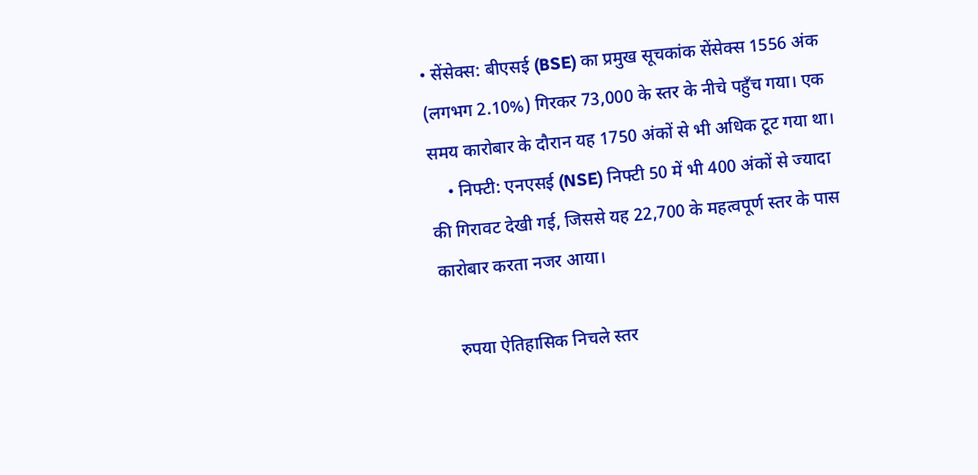• सेंसेक्स: बीएसई (BSE) का प्रमुख सूचकांक सेंसेक्स 1556 अंक (लगभग 2.10%) गिरकर 73,000 के स्तर के नीचे पहुँच गया। एक समय कारोबार के दौरान यह 1750 अंकों से भी अधिक टूट गया था।
    • निफ्टी: एनएसई (NSE) निफ्टी 50 में भी 400 अंकों से ज्यादा की गिरावट देखी गई, जिससे यह 22,700 के महत्वपूर्ण स्तर के पास कारोबार करता नजर आया।

    रुपया ऐतिहासिक निचले स्तर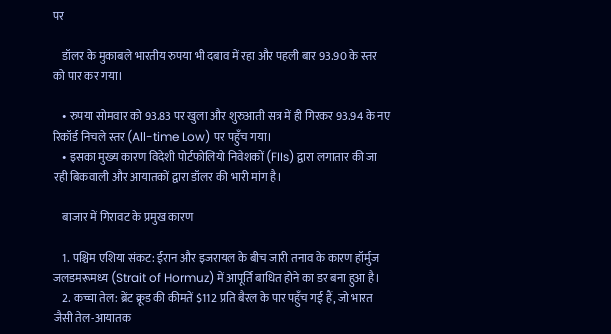पर

    डॉलर के मुकाबले भारतीय रुपया भी दबाव में रहा और पहली बार 93.90 के स्तर को पार कर गया।

    • रुपया सोमवार को 93.83 पर खुला और शुरुआती सत्र में ही गिरकर 93.94 के नए रिकॉर्ड निचले स्तर (All-time Low) पर पहुँच गया।
    • इसका मुख्य कारण विदेशी पोर्टफोलियो निवेशकों (FIIs) द्वारा लगातार की जा रही बिकवाली और आयातकों द्वारा डॉलर की भारी मांग है।

    बाजार में गिरावट के प्रमुख कारण

    1. पश्चिम एशिया संकट: ईरान और इजरायल के बीच जारी तनाव के कारण हॉर्मुज जलडमरूमध्य (Strait of Hormuz) में आपूर्ति बाधित होने का डर बना हुआ है।
    2. कच्चा तेल: ब्रेंट क्रूड की कीमतें $112 प्रति बैरल के पार पहुँच गई हैं, जो भारत जैसी तेल-आयातक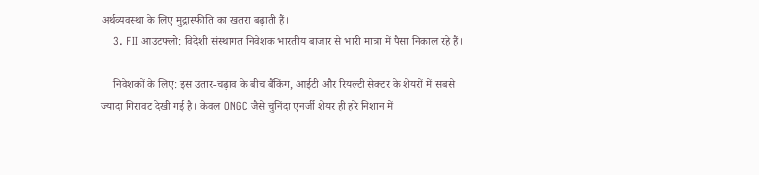अर्थव्यवस्था के लिए मुद्रास्फीति का खतरा बढ़ाती हैं।
    3. FII आउटफ्लो: विदेशी संस्थागत निवेशक भारतीय बाजार से भारी मात्रा में पैसा निकाल रहे हैं।

    निवेशकों के लिए: इस उतार-चढ़ाव के बीच बैंकिंग, आईटी और रियल्टी सेक्टर के शेयरों में सबसे ज्यादा गिरावट देखी गई है। केवल ONGC जैसे चुनिंदा एनर्जी शेयर ही हरे निशान में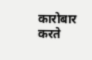कारोबार करते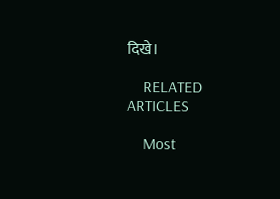दिखे।

    RELATED ARTICLES

    Most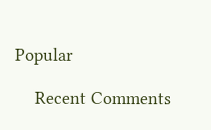Popular

    Recent Comments